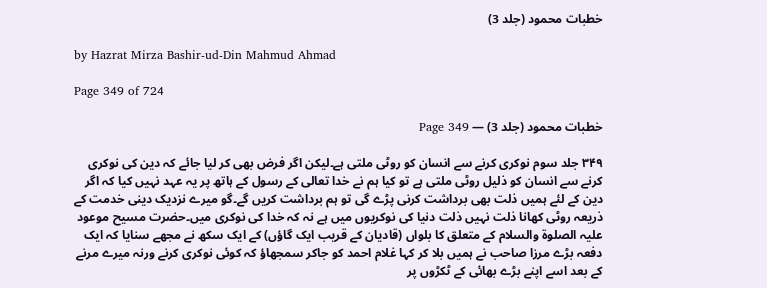خطبات محمود (جلد 3)

by Hazrat Mirza Bashir-ud-Din Mahmud Ahmad

Page 349 of 724

خطبات محمود (جلد 3) — Page 349

۳۴۹ جلد سوم نوکری کرنے سے انسان کو روٹی ملتی ہے۔لیکن اگر فرض بھی کر لیا جائے کہ دین کی نوکری کرنے سے انسان کو ذلیل روٹی ملتی ہے تو کیا ہم نے خدا تعالی کے رسول کے ہاتھ پر یہ عہد نہیں کیا کہ اگر دین کے لئے ہمیں ذلت بھی برداشت کرنی پڑے گی تو ہم برداشت کریں گے۔گو میرے نزدیک دینی خدمت کے ذریعہ روٹی کھانا ذلت نہیں ذلت دنیا کی نوکریوں میں ہے نہ کہ خدا کی نوکری میں۔حضرت مسیح موعود علیہ الصلوۃ والسلام کے متعلق کا بلواں (قادیان کے قریب ایک گاؤں) کے ایک سکھ نے مجھے سنایا کہ ایک دفعہ بڑے مرزا صاحب نے ہمیں بلا کر کہا غلام احمد کو جاکر سمجھاؤ کہ کوئی نوکری کرنے ورنہ میرے مرنے کے بعد اسے اپنے بڑے بھائی کے ٹکڑوں پر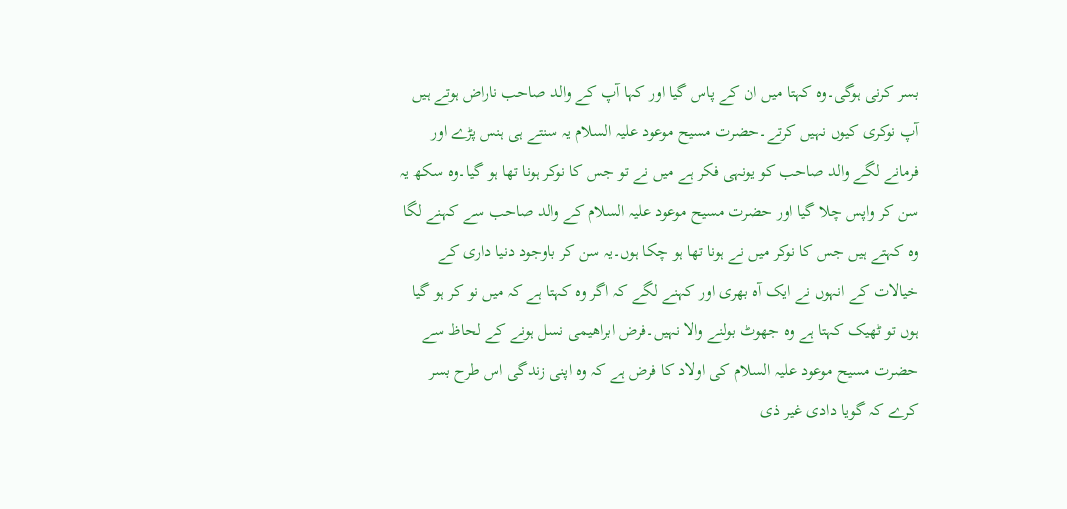بسر کرنی ہوگی۔وہ کہتا میں ان کے پاس گیا اور کہا آپ کے والد صاحب ناراض ہوتے ہیں آپ نوکری کیوں نہیں کرتے۔حضرت مسیح موعود علیہ السلام یہ سنتے ہی ہنس پڑے اور فرمانے لگے والد صاحب کو یونہی فکر ہے میں نے تو جس کا نوکر ہونا تھا ہو گیا۔وہ سکھ یہ سن کر واپس چلا گیا اور حضرت مسیح موعود علیہ السلام کے والد صاحب سے کہنے لگا وہ کہتے ہیں جس کا نوکر میں نے ہونا تھا ہو چکا ہوں۔یہ سن کر باوجود دنیا داری کے خیالات کے انہوں نے ایک آہ بھری اور کہنے لگے کہ اگر وہ کہتا ہے کہ میں نو کر ہو گیا ہوں تو ٹھیک کہتا ہے وہ جھوٹ بولنے والا نہیں۔فرض ابراهیمی نسل ہونے کے لحاظ سے حضرت مسیح موعود علیہ السلام کی اولاد کا فرض ہے کہ وہ اپنی زندگی اس طرح بسر کرے کہ گویا دادی غیر ذی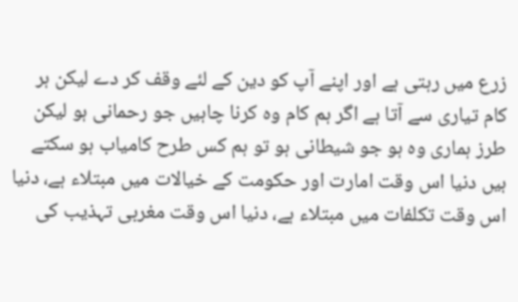زرع میں رہتی ہے اور اپنے آپ کو دین کے لئے وقف کر دے لیکن ہر کام تیاری سے آتا ہے اگر ہم کام وہ کرنا چاہیں جو رحمانی ہو لیکن طرز ہماری وہ ہو جو شیطانی ہو تو ہم کس طرح کامیاب ہو سکتے ہیں دنیا اس وقت امارت اور حکومت کے خیالات میں مبتلاء ہے، دنیا اس وقت تکلفات میں مبتلاء ہے، دنیا اس وقت مغربی تہذیب کی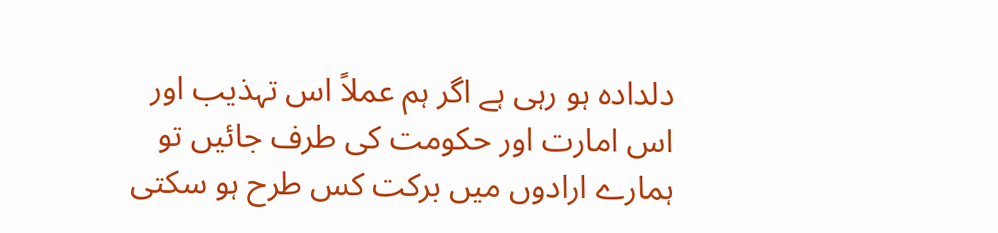دلدادہ ہو رہی ہے اگر ہم عملاً اس تہذیب اور اس امارت اور حکومت کی طرف جائیں تو ہمارے ارادوں میں برکت کس طرح ہو سکتی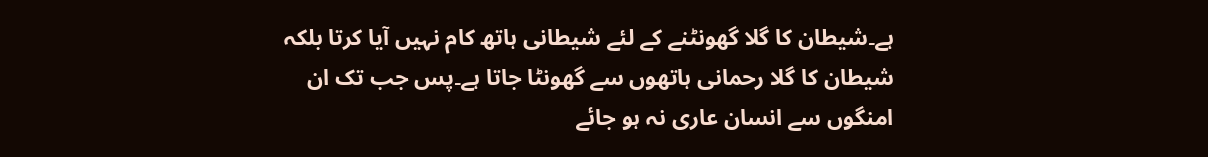ہے۔شیطان کا گلا گھونٹنے کے لئے شیطانی ہاتھ کام نہیں آیا کرتا بلکہ شیطان کا گلا رحمانی ہاتھوں سے گھونٹا جاتا ہے۔پس جب تک ان امنگوں سے انسان عاری نہ ہو جائے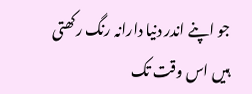جو اپنے اندر دنیا دارانہ رنگ رکھتی ہیں اس وقت تک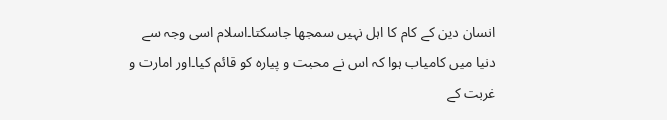انسان دین کے کام کا اہل نہیں سمجھا جاسکتا۔اسلام اسی وجہ سے دنیا میں کامیاب ہوا کہ اس نے محبت و پیارہ کو قائم کیا۔اور امارت و غربت کے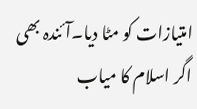امتیازات کو مٹا دیا۔آئندہ بھی اگر اسلام کا میاب